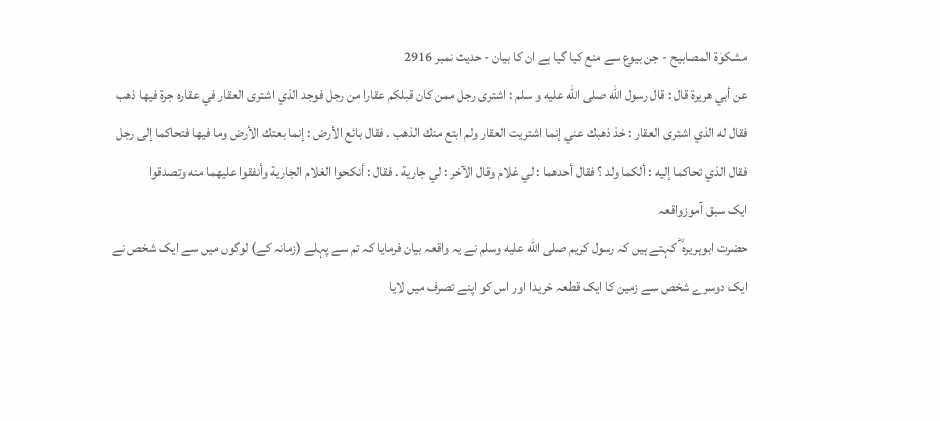مشکوٰۃ المصابیح - جن بیوع سے منع کیا گیا ہے ان کا بیان - حدیث نمبر 2916
عن أبي هريرة قال : قال رسول الله صلى الله عليه و سلم : اشترى رجل ممن كان قبلكم عقارا من رجل فوجد الذي اشترى العقار في عقاره جرة فيها ذهب فقال له الذي اشترى العقار : خذ ذهبك عني إنما اشتريت العقار ولم ابتع منك الذهب . فقال بائع الأرض : إنما بعتك الأرض وما فيها فتحاكما إلى رجل فقال الذي تحاكما إليه : ألكما ولد ؟ فقال أحدهما : لي غلام وقال الآخر : لي جارية . فقال : أنكحوا الغلام الجارية وأنفقوا عليهما منه وتصدقوا
ایک سبق آموزواقعہ
حضرت ابوہریرہ ؓ کہتے ہیں کہ رسول کریم صلى الله عليه وسلم نے یہ واقعہ بیان فرمایا کہ تم سے پہلے (زمانہ کے) لوگوں میں سے ایک شخص نے ایک دوسرے شخص سے زمین کا ایک قطعہ خریدا اور اس کو اپنے تصرف میں لایا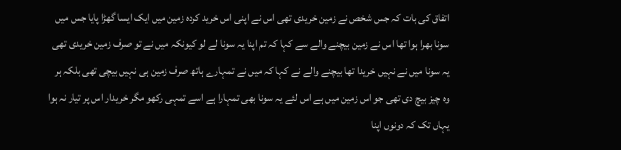اتفاق کی بات کہ جس شخص نے زمین خریدی تھی اس نے اپنی اس خرید کردہ زمین میں ایک ایسا گھڑا پایا جس میں سونا بھرا ہوا تھا اس نے زمین بیچنے والے سے کہا کہ تم اپنا یہ سونا لے لو کیونکہ میں نے تو صرف زمین خریدی تھی یہ سونا میں نے نہیں خریدا تھا بیچنے والے نے کہا کہ میں نے تمہارے ہاتھ صرف زمین ہی نہیں بیچی تھی بلکہ ہر وہ چیز بیچ دی تھی جو اس زمین میں ہے اس لئے یہ سونا بھی تمہارا ہے اسے تمہی رکھو مگر خریدار اس پر تیار نہ ہوا یہاں تک کہ دونوں اپنا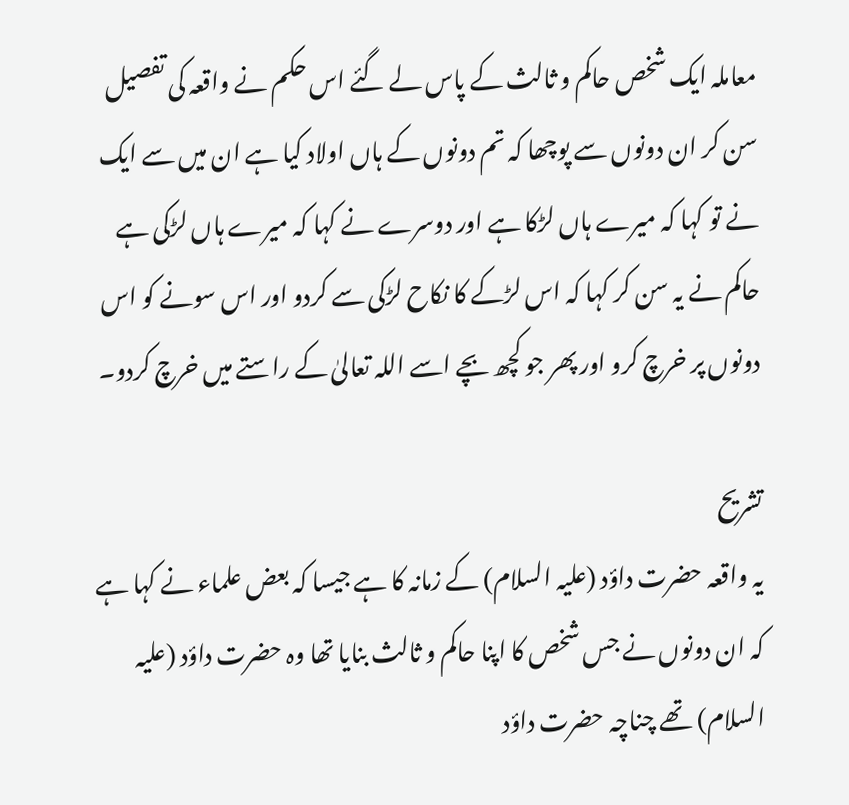معاملہ ایک شخص حاکم و ثالث کے پاس لے گئے اس حکم نے واقعہ کی تفصیل سن کر ان دونوں سے پوچھا کہ تم دونوں کے ہاں اولاد کیا ہے ان میں سے ایک نے تو کہا کہ میرے ہاں لڑکا ہے اور دوسرے نے کہا کہ میرے ہاں لڑکی ہے حاکم نے یہ سن کر کہا کہ اس لڑکے کا نکاح لڑکی سے کردو اور اس سونے کو اس دونوں پر خرچ کرو اور پھر جو کچھ بچے اسے اللہ تعالیٰ کے راستے میں خرچ کردو۔

تشریح
یہ واقعہ حضرت داؤد (علیہ السلام) کے زمانہ کا ہے جیسا کہ بعض علماء نے کہا ہے کہ ان دونوں نے جس شخص کا اپنا حاکم و ثالث بنایا تھا وہ حضرت داؤد (علیہ السلام) تھے چناچہ حضرت داؤد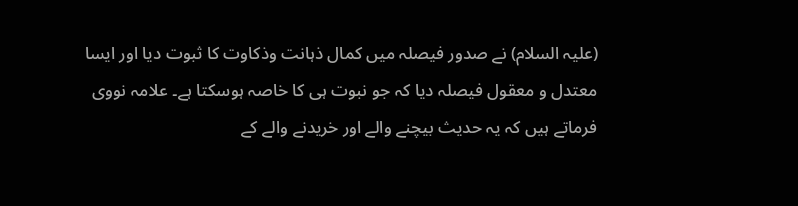(علیہ السلام) نے صدور فیصلہ میں کمال ذہانت وذکاوت کا ثبوت دیا اور ایسا معتدل و معقول فیصلہ دیا کہ جو نبوت ہی کا خاصہ ہوسکتا ہے۔ علامہ نووی فرماتے ہیں کہ یہ حدیث بیچنے والے اور خریدنے والے کے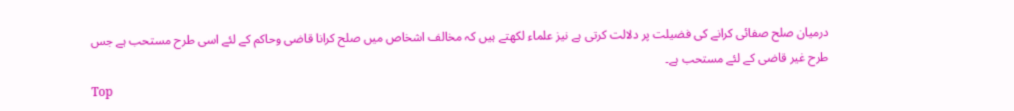درمیان صلح صفائی کرانے کی فضیلت پر دلالت کرتی ہے نیز علماء لکھتے ہیں کہ مخالف اشخاص میں صلح کرانا قاضی وحاکم کے لئے اسی طرح مستحب ہے جس طرح غیر قاضی کے لئے مستحب ہے۔
Top